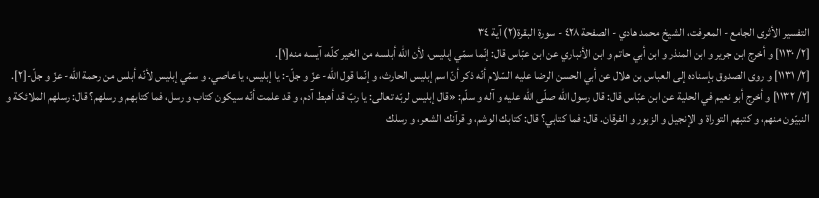التفسير الأثرى الجامع - المعرفت، الشيخ محمد هادي - الصفحة ٤٢٨ - سورة البقرة(٢) آية ٣٤
[٢/ ١١٣٠] و أخرج ابن جرير و ابن المنذر و ابن أبي حاتم و ابن الأنباري عن ابن عبّاس قال: إنّما سمّي إبليس، لأن اللّه أبلسه من الخير كلّه، آيسه منه[١].
[٢/ ١١٣١] و روى الصدوق بإسناده إلى العباس بن هلال عن أبي الحسن الرضا عليه السّلام أنّه ذكر أنّ اسم إبليس الحارث، و إنّما قول اللّه- عزّ و جلّ-: يا إبليس، يا عاصي. و سمّي إبليس لأنّه أبلس من رحمة اللّه- عزّ و جلّ-[٢].
[٢/ ١١٣٢] و أخرج أبو نعيم في الحلية عن ابن عبّاس قال: قال رسول اللّه صلّى اللّه عليه و آله و سلّم: «قال إبليس لربّه تعالى: يا ربّ قد أهبط آدم، و قد علمت أنّه سيكون كتاب و رسل، فما كتابهم و رسلهم؟ قال: رسلهم الملائكة و النبيّون منهم، و كتبهم التوراة و الإنجيل و الزبور و الفرقان. قال: فما كتابي؟ قال: كتابك الوشم، و قرآنك الشعر، و رسلك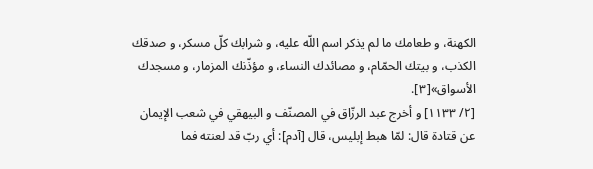الكهنة، و طعامك ما لم يذكر اسم اللّه عليه، و شرابك كلّ مسكر، و صدقك الكذب، و بيتك الحمّام، و مصائدك النساء، و مؤذّنك المزمار، و مسجدك الأسواق»[٣].
[٢/ ١١٣٣] و أخرج عبد الرزّاق في المصنّف و البيهقي في شعب الإيمان عن قتادة قال: لمّا هبط إبليس، قال [آدم]: أي ربّ قد لعنته فما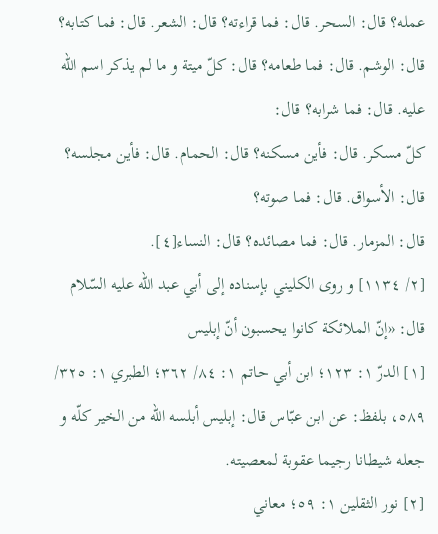عمله؟ قال: السحر. قال: فما قراءته؟ قال: الشعر. قال: فما كتابه؟ قال: الوشم. قال: فما طعامه؟ قال: كلّ ميتة و ما لم يذكر اسم اللّه عليه. قال: فما شرابه؟ قال:
كلّ مسكر. قال: فأين مسكنه؟ قال: الحمام. قال: فأين مجلسه؟ قال: الأسواق. قال: فما صوته؟
قال: المزمار. قال: فما مصائده؟ قال: النساء[٤].
[٢/ ١١٣٤] و روى الكليني بإسناده إلى أبي عبد اللّه عليه السّلام قال: «إنّ الملائكة كانوا يحسبون أنّ إبليس
[١] الدرّ ١: ١٢٣؛ ابن أبي حاتم ١: ٨٤/ ٣٦٢؛ الطبري ١: ٣٢٥/ ٥٨٩، بلفظ: عن ابن عبّاس قال: إبليس أبلسه اللّه من الخير كلّه و جعله شيطانا رجيما عقوبة لمعصيته.
[٢] نور الثقلين ١: ٥٩؛ معاني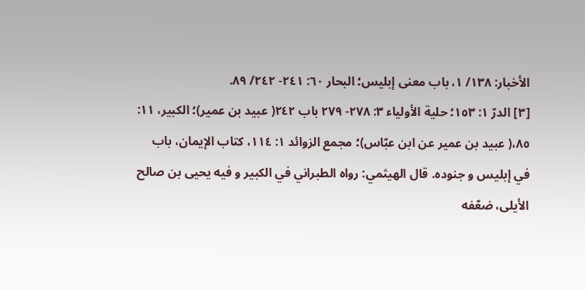الأخبار: ١٣٨/ ١، باب معنى إبليس؛ البحار ٦٠: ٢٤١- ٢٤٢/ ٨٩.
[٣] الدرّ ١: ١٥٣؛ حلية الأولياء ٣: ٢٧٨- ٢٧٩ باب ٢٤٢( عبيد بن عمير)؛ الكبير، ١١: ٨٥،( عبيد بن عمير عن ابن عبّاس)؛ مجمع الزوائد ١: ١١٤، كتاب الإيمان، باب في إبليس و جنوده. قال الهيثمي: رواه الطبراني في الكبير و فيه يحيى بن صالح الأيلى، ضعّفه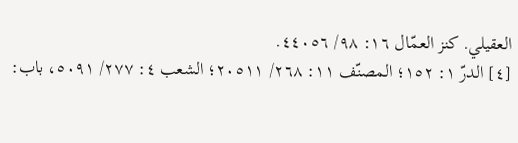العقيلي. كنز العمّال ١٦: ٩٨/ ٤٤٠٥٦.
[٤] الدرّ ١: ١٥٢؛ المصنّف ١١: ٢٦٨/ ٢٠٥١١؛ الشعب ٤: ٢٧٧/ ٥٠٩١، باب: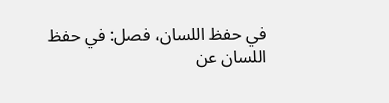في حفظ اللسان، فصل: في حفظ اللسان عن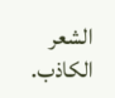الشعر الكاذب.